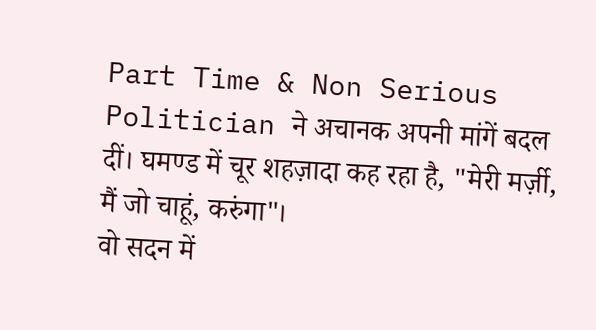Part Time & Non Serious Politician ने अचानक अपनी मांगें बदल दीं। घमण्ड में चूर शहज़ादा कह रहा है, "मेरी मर्ज़ी, मैं जो चाहूं, करुंगा"।
वो सदन में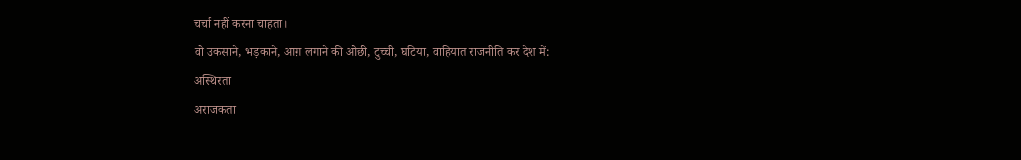चर्चा नहीं करना चाहता।
वो उकसाने, भड़काने, आग़ लगाने की ओछी, टुच्ची, घटिया, वाहियात राजनीति कर देश में:
अस्थिरता
अराजकता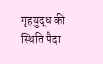गृहयुद्ध की स्थिति पैदा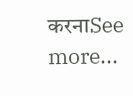करनाSee more...